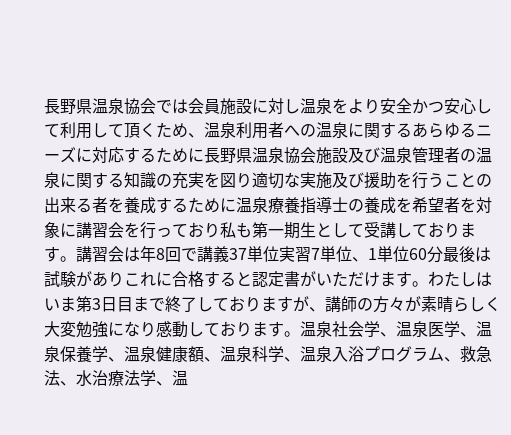長野県温泉協会では会員施設に対し温泉をより安全かつ安心して利用して頂くため、温泉利用者への温泉に関するあらゆるニーズに対応するために長野県温泉協会施設及び温泉管理者の温泉に関する知識の充実を図り適切な実施及び援助を行うことの出来る者を養成するために温泉療養指導士の養成を希望者を対象に講習会を行っており私も第一期生として受講しております。講習会は年8回で講義37単位実習7単位、1単位60分最後は試験がありこれに合格すると認定書がいただけます。わたしはいま第3日目まで終了しておりますが、講師の方々が素晴らしく大変勉強になり感動しております。温泉社会学、温泉医学、温泉保養学、温泉健康額、温泉科学、温泉入浴プログラム、救急法、水治療法学、温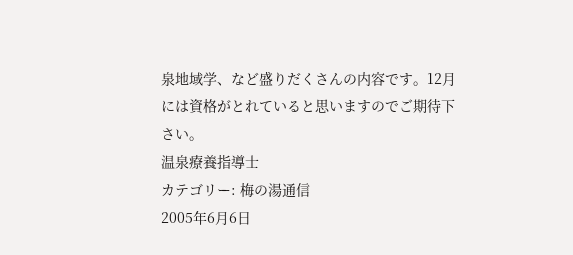泉地域学、など盛りだくさんの内容です。12月には資格がとれていると思いますのでご期待下さい。
温泉療養指導士
カテゴリー: 梅の湯通信
2005年6月6日